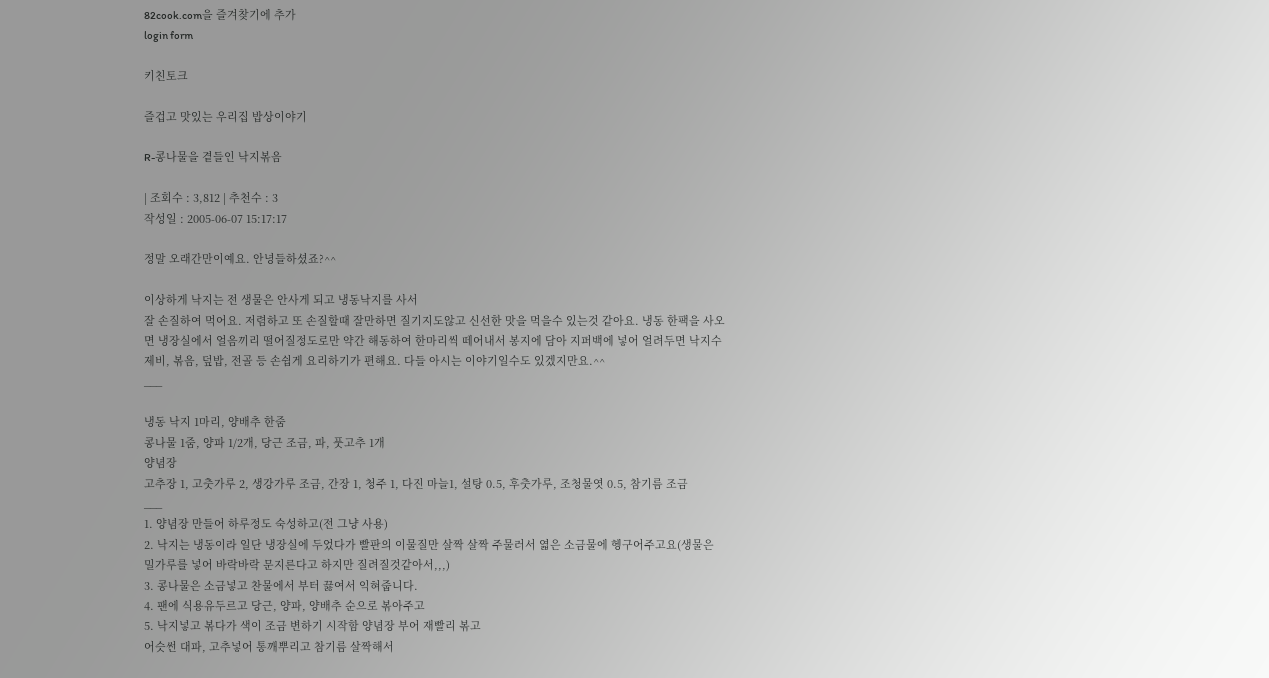82cook.com을 즐겨찾기에 추가
login form

키친토크

즐겁고 맛있는 우리집 밥상이야기

R-콩나물을 곁들인 낙지볶음

| 조회수 : 3,812 | 추천수 : 3
작성일 : 2005-06-07 15:17:17

정말 오래간만이예요. 안녕들하셨죠?^^

이상하게 낙지는 전 생물은 안사게 되고 냉동낙지를 사서
잘 손질하여 먹어요. 저렴하고 또 손질할때 잘만하면 질기지도않고 신선한 맛을 먹을수 있는것 같아요. 냉동 한팩을 사오면 냉장실에서 얼음끼리 떨어질정도로만 약간 해동하여 한마리씩 떼어내서 봉지에 담아 지퍼백에 넣어 얼려두면 낙지수제비, 볶음, 덮밥, 전골 등 손쉽게 요리하기가 편해요. 다들 아시는 이야기일수도 있겠지만요.^^
___

냉동 낙지 1마리, 양배추 한줌
콩나물 1줌, 양파 1/2개, 당근 조금, 파, 풋고추 1개
양념장
고추장 1, 고춧가루 2, 생강가루 조금, 간장 1, 청주 1, 다진 마늘1, 설탕 0.5, 후춧가루, 조청물엿 0.5, 참기름 조금
___
1. 양념장 만들어 하루정도 숙성하고(전 그냥 사용)
2. 낙지는 냉동이라 일단 냉장실에 두었다가 빨판의 이물질만 살짝 살짝 주물러서 엷은 소금물에 헹구어주고요(생물은 밀가루를 넣어 바락바락 문지른다고 하지만 질려질것같아서,,,)
3. 콩나물은 소금넣고 찬물에서 부터 끓여서 익혀줍니다.
4. 팬에 식용유두르고 당근, 양파, 양배추 순으로 볶아주고
5. 낙지넣고 볶다가 색이 조금 변하기 시작함 양념장 부어 재빨리 볶고
어슷썬 대파, 고추넣어 통깨뿌리고 참기름 살짝해서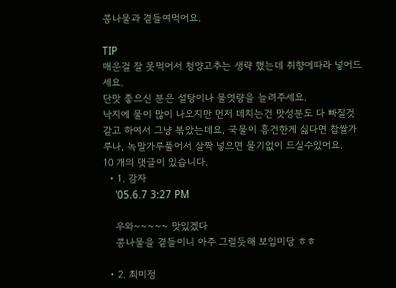콩나물과 곁들여먹어요.

TIP
매운걸 잘 못먹어서 청양고추는 생략 했는데 취향에따라 넣어드세요.
단맛 좋으신 분은 설탕이나 물엿량을 늘려주세요.
낙지에 물이 많이 나오지만 먼저 데치는건 맛성분도 다 빠질것같고 하여서 그냥 볶았는데요, 국물이 흥건한게 싫다면 찹쌀가루나, 녹말가루풀어서 살짝 넣으면 물기없이 드실수있어요.
10 개의 댓글이 있습니다.
  • 1. 감자
    '05.6.7 3:27 PM

    우와~~~~~ 맛있겠다
    콩나물을 곁들이니 아주 그럴듯해 보입미당 ㅎㅎ

  • 2. 최미정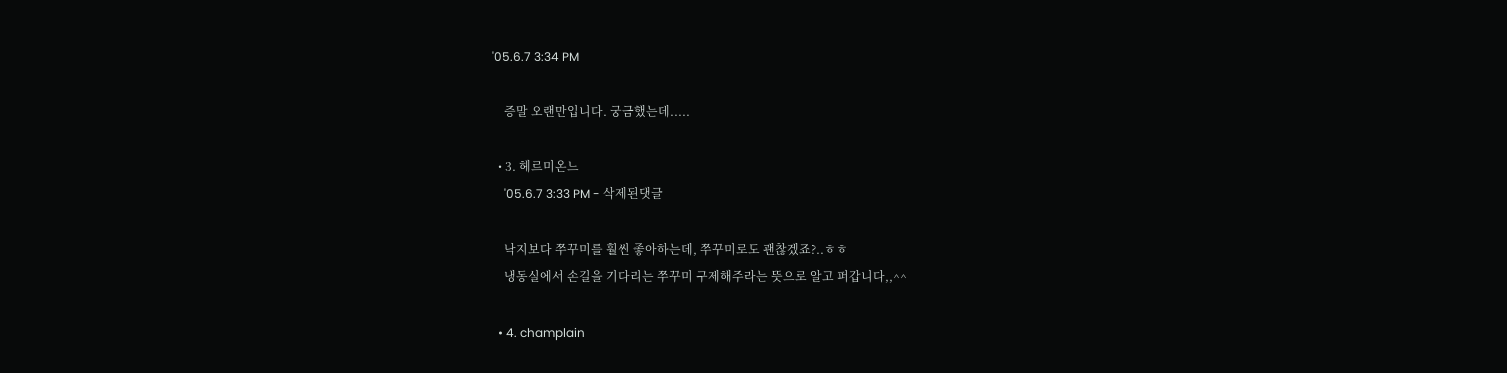'05.6.7 3:34 PM

    증말 오랜만입니다. 궁금했는데.....

  • 3. 헤르미온느
    '05.6.7 3:33 PM - 삭제된댓글

    낙지보다 쭈꾸미를 훨씬 좋아하는데, 쭈꾸미로도 괜찮겠죠?..ㅎㅎ
    냉동실에서 손길을 기다리는 쭈꾸미 구제해주라는 뜻으로 알고 퍼갑니다,,^^

  • 4. champlain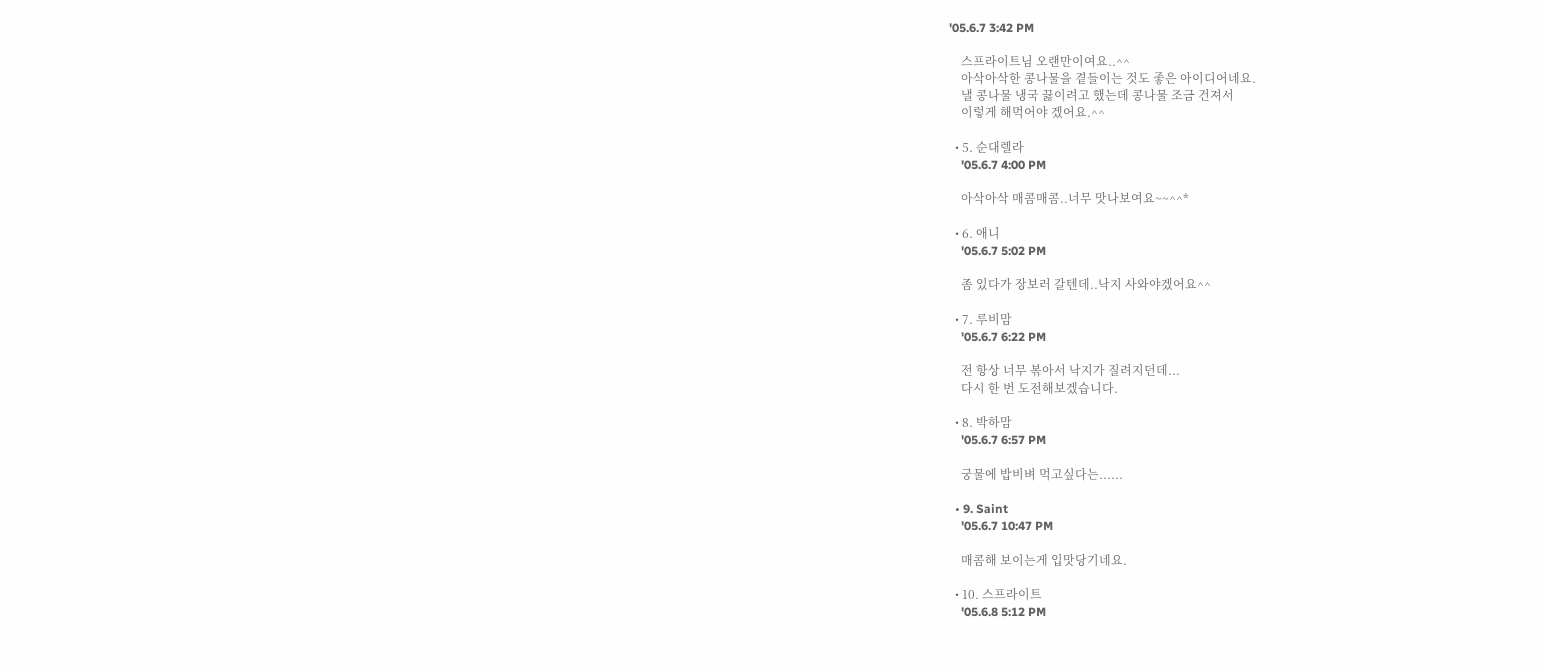'05.6.7 3:42 PM

    스프라이트님 오랜만이여요..^^
    아삭아삭한 콩나물을 곁들이는 것도 좋은 아이디어네요.
    낼 콩나물 냉국 끓이려고 했는데 콩나물 조금 건져서
    이렇게 해먹어야 겠어요.^^

  • 5. 순대렐라
    '05.6.7 4:00 PM

    아삭아삭 매콤매콤..너무 맛나보여요~~^^*

  • 6. 애니
    '05.6.7 5:02 PM

    좀 있다가 장보러 갈텐데..낙지 사와야겠어요^^

  • 7. 루비맘
    '05.6.7 6:22 PM

    전 항상 너무 볶아서 낙지가 질려지던데...
    다시 한 번 도전해보겠습니다.

  • 8. 박하맘
    '05.6.7 6:57 PM

    궁물에 밥비벼 먹고싶다는......

  • 9. Saint
    '05.6.7 10:47 PM

    매콤해 보이는게 입맛당기네요.

  • 10. 스프라이트
    '05.6.8 5:12 PM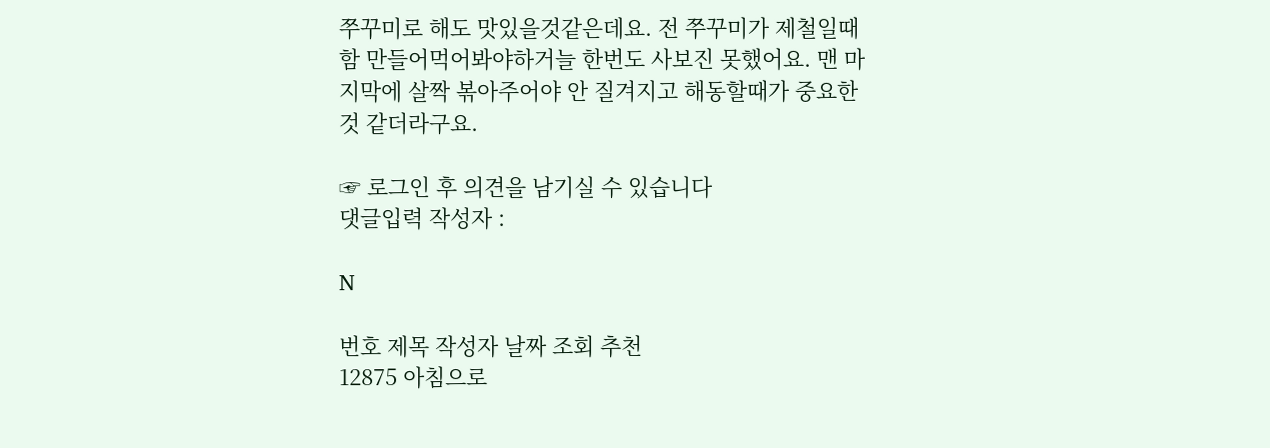쭈꾸미로 해도 맛있을것같은데요. 전 쭈꾸미가 제철일때 함 만들어먹어봐야하거늘 한번도 사보진 못했어요. 맨 마지막에 살짝 볶아주어야 안 질겨지고 해동할때가 중요한 것 같더라구요.

☞ 로그인 후 의견을 남기실 수 있습니다
댓글입력 작성자 :

N

번호 제목 작성자 날짜 조회 추천
12875 아침으로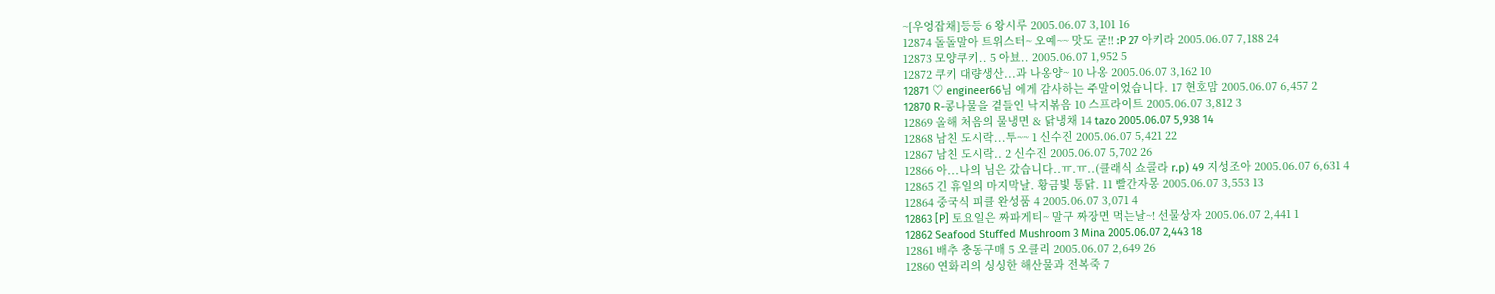~[우엉잡채]등등 6 왕시루 2005.06.07 3,101 16
12874 돌돌말아 트위스터~ 오예~~ 맛도 굳!! :P 27 아키라 2005.06.07 7,188 24
12873 모양쿠키.. 5 아뵤.. 2005.06.07 1,952 5
12872 쿠키 대량생산...과 나옹양~ 10 나옹 2005.06.07 3,162 10
12871 ♡ engineer66님 에게 감사하는 주말이었습니다. 17 현호맘 2005.06.07 6,457 2
12870 R-콩나물을 곁들인 낙지볶음 10 스프라이트 2005.06.07 3,812 3
12869 올해 처음의 물냉면 & 닭냉채 14 tazo 2005.06.07 5,938 14
12868 남친 도시락...투~~ 1 신수진 2005.06.07 5,421 22
12867 남친 도시락.. 2 신수진 2005.06.07 5,702 26
12866 아...나의 님은 갔습니다..ㅠ.ㅠ..(클래식 쇼콜라 r.p) 49 지성조아 2005.06.07 6,631 4
12865 긴 휴일의 마지막날. 황금빛 통닭. 11 빨간자몽 2005.06.07 3,553 13
12864 중국식 피클 완성품 4 2005.06.07 3,071 4
12863 [P] 토요일은 짜파게티~ 말구 짜장면 먹는날~! 선물상자 2005.06.07 2,441 1
12862 Seafood Stuffed Mushroom 3 Mina 2005.06.07 2,443 18
12861 배추 충동구매 5 오클리 2005.06.07 2,649 26
12860 연화리의 싱싱한 해산물과 전복죽 7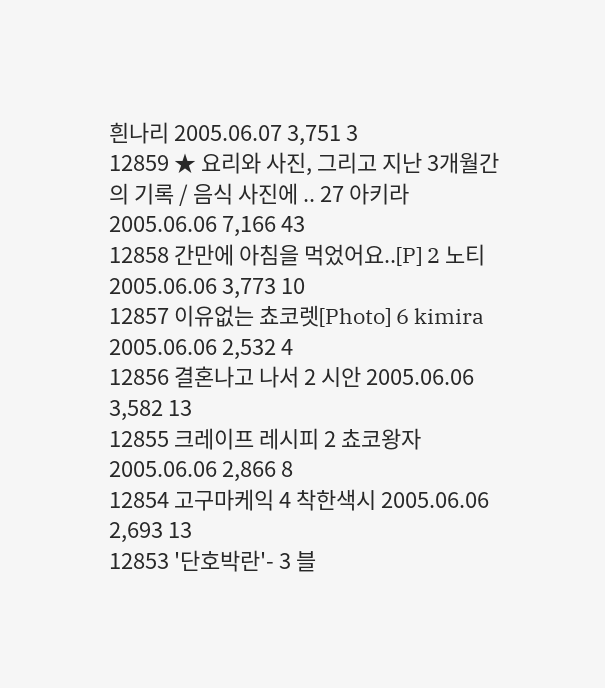흰나리 2005.06.07 3,751 3
12859 ★ 요리와 사진, 그리고 지난 3개월간의 기록 / 음식 사진에 .. 27 아키라 2005.06.06 7,166 43
12858 간만에 아침을 먹었어요..[P] 2 노티 2005.06.06 3,773 10
12857 이유없는 쵸코렛[Photo] 6 kimira 2005.06.06 2,532 4
12856 결혼나고 나서 2 시안 2005.06.06 3,582 13
12855 크레이프 레시피 2 쵸코왕자 2005.06.06 2,866 8
12854 고구마케익 4 착한색시 2005.06.06 2,693 13
12853 '단호박란'- 3 블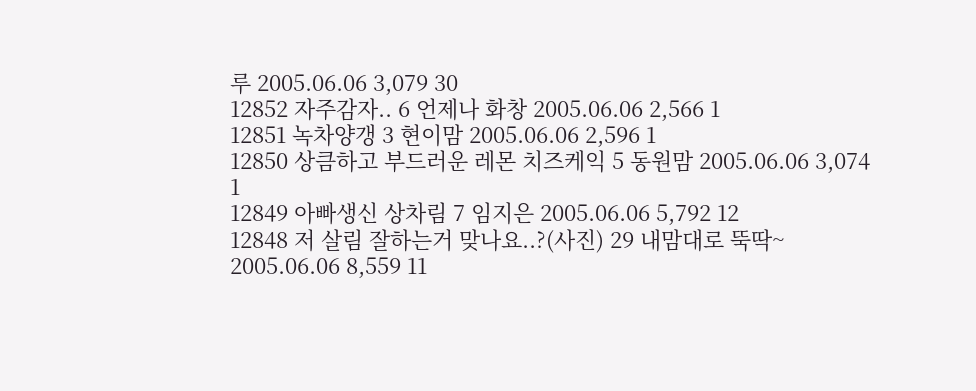루 2005.06.06 3,079 30
12852 자주감자.. 6 언제나 화창 2005.06.06 2,566 1
12851 녹차양갱 3 현이맘 2005.06.06 2,596 1
12850 상큼하고 부드러운 레몬 치즈케익 5 동원맘 2005.06.06 3,074 1
12849 아빠생신 상차림 7 임지은 2005.06.06 5,792 12
12848 저 살림 잘하는거 맞나요..?(사진) 29 내맘대로 뚝딱~ 2005.06.06 8,559 11